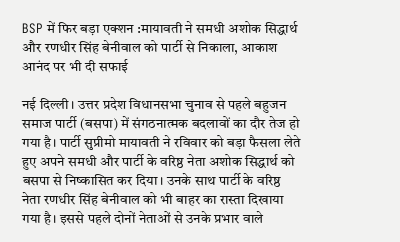BSP में फिर बड़ा एक्शन :मायावती ने समधी अशोक सिद्धार्थ और रणधीर सिंह बेनीवाल को पार्टी से निकाला, आकाश आनंद पर भी दी सफाई

नई दिल्ली। उत्तर प्रदेश विधानसभा चुनाव से पहले बहुजन समाज पार्टी (बसपा) में संगठनात्मक बदलावों का दौर तेज हो गया है। पार्टी सुप्रीमो मायावती ने रविवार को बड़ा फैसला लेते हुए अपने समधी और पार्टी के वरिष्ठ नेता अशोक सिद्धार्थ को बसपा से निष्कासित कर दिया। उनके साथ पार्टी के वरिष्ठ नेता रणधीर सिंह बेनीवाल को भी बाहर का रास्ता दिखाया गया है। इससे पहले दोनों नेताओं से उनके प्रभार वाले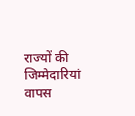राज्यों की जिम्मेदारियां वापस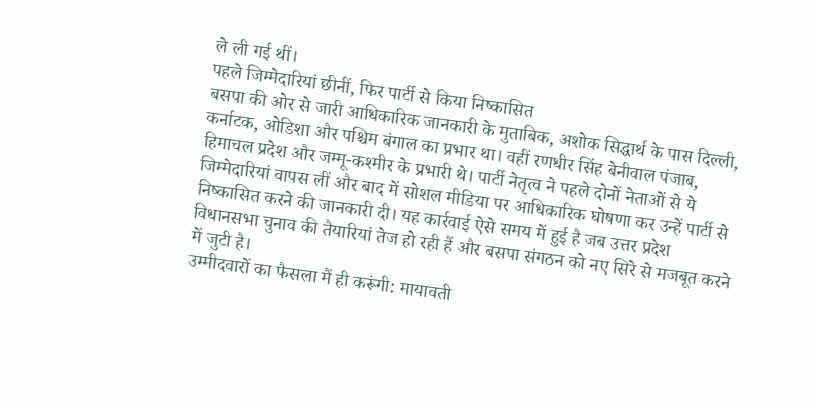ले ली गई थीं।
पहले जिम्मेदारियां छीनीं, फिर पार्टी से किया निष्कासित
बसपा की ओर से जारी आधिकारिक जानकारी के मुताबिक, अशोक सिद्धार्थ के पास दिल्ली, कर्नाटक, ओडिशा और पश्चिम बंगाल का प्रभार था। वहीं रणधीर सिंह बेनीवाल पंजाब, हिमाचल प्रदेश और जम्मू-कश्मीर के प्रभारी थे। पार्टी नेतृत्व ने पहले दोनों नेताओं से ये जिम्मेदारियां वापस लीं और बाद में सोशल मीडिया पर आधिकारिक घोषणा कर उन्हें पार्टी से निष्कासित करने की जानकारी दी। यह कार्रवाई ऐसे समय में हुई है जब उत्तर प्रदेश विधानसभा चुनाव की तैयारियां तेज हो रही हैं और बसपा संगठन को नए सिरे से मजबूत करने में जुटी है।
उम्मीदवारों का फैसला मैं ही करूंगी: मायावती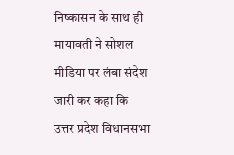निष्कासन के साथ ही मायावती ने सोशल मीडिया पर लंबा संदेश जारी कर कहा कि उत्तर प्रदेश विधानसभा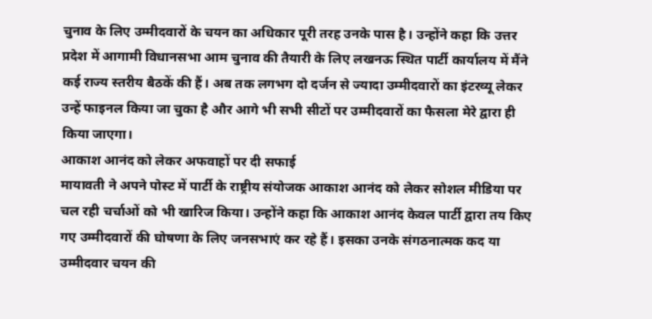चुनाव के लिए उम्मीदवारों के चयन का अधिकार पूरी तरह उनके पास है। उन्होंने कहा कि उत्तर प्रदेश में आगामी विधानसभा आम चुनाव की तैयारी के लिए लखनऊ स्थित पार्टी कार्यालय में मैंने कई राज्य स्तरीय बैठकें की हैं। अब तक लगभग दो दर्जन से ज्यादा उम्मीदवारों का इंटरव्यू लेकर उन्हें फाइनल किया जा चुका है और आगे भी सभी सीटों पर उम्मीदवारों का फैसला मेरे द्वारा ही किया जाएगा।
आकाश आनंद को लेकर अफवाहों पर दी सफाई
मायावती ने अपने पोस्ट में पार्टी के राष्ट्रीय संयोजक आकाश आनंद को लेकर सोशल मीडिया पर चल रही चर्चाओं को भी खारिज किया। उन्होंने कहा कि आकाश आनंद केवल पार्टी द्वारा तय किए गए उम्मीदवारों की घोषणा के लिए जनसभाएं कर रहे हैं। इसका उनके संगठनात्मक कद या उम्मीदवार चयन की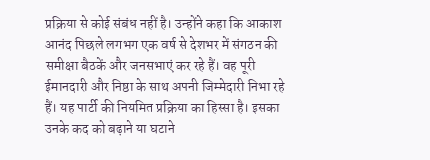प्रक्रिया से कोई संबंध नहीं है। उन्होंने कहा कि आकाश आनंद पिछले लगभग एक वर्ष से देशभर में संगठन की समीक्षा बैठकें और जनसभाएं कर रहे हैं। वह पूरी ईमानदारी और निष्ठा के साथ अपनी जिम्मेदारी निभा रहे हैं। यह पार्टी की नियमित प्रक्रिया का हिस्सा है। इसका उनके कद को बढ़ाने या घटाने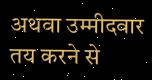अथवा उम्मीदवार तय करने से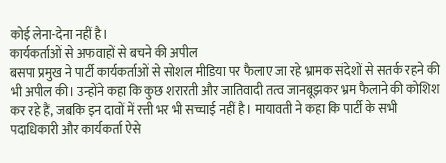कोई लेना-देना नहीं है।
कार्यकर्ताओं से अफवाहों से बचने की अपील
बसपा प्रमुख ने पार्टी कार्यकर्ताओं से सोशल मीडिया पर फैलाए जा रहे भ्रामक संदेशों से सतर्क रहने की भी अपील की। उन्होंने कहा कि कुछ शरारती और जातिवादी तत्व जानबूझकर भ्रम फैलाने की कोशिश कर रहे हैं, जबकि इन दावों में रत्ती भर भी सच्चाई नहीं है। मायावती ने कहा कि पार्टी के सभी पदाधिकारी और कार्यकर्ता ऐसे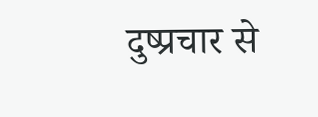दुष्प्रचार से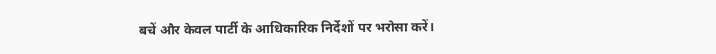बचें और केवल पार्टी के आधिकारिक निर्देशों पर भरोसा करें।